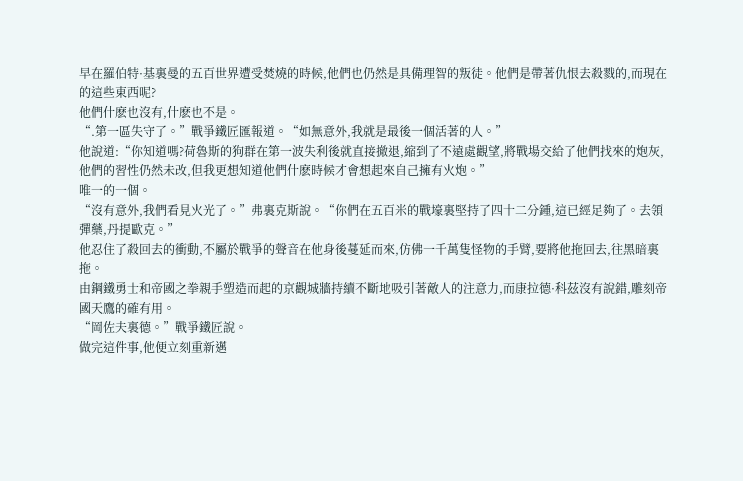早在羅伯特·基裏曼的五百世界遭受焚燒的時候,他們也仍然是具備理智的叛徒。他們是帶著仇恨去殺戮的,而現在的這些東西呢?
他們什麽也沒有,什麽也不是。
“.第一區失守了。”戰爭鐵匠匯報道。“如無意外,我就是最後一個活著的人。”
他說道:“你知道嗎?荷魯斯的狗群在第一波失利後就直接撤退,縮到了不遠處觀望,將戰場交給了他們找來的炮灰,他們的習性仍然未改,但我更想知道他們什麽時候才會想起來自己擁有火炮。”
唯一的一個。
“沒有意外,我們看見火光了。”弗裏克斯說。“你們在五百米的戰壕裏堅持了四十二分鍾,這已經足夠了。去領彈藥,丹提歐克。”
他忍住了殺回去的衝動,不屬於戰爭的聲音在他身後蔓延而來,仿佛一千萬隻怪物的手臂,要將他拖回去,往黑暗裏拖。
由鋼鐵勇士和帝國之拳親手塑造而起的京觀城牆持續不斷地吸引著敵人的注意力,而康拉德·科茲沒有說錯,雕刻帝國天鷹的確有用。
“岡佐夫裏德。”戰爭鐵匠說。
做完這件事,他便立刻重新邁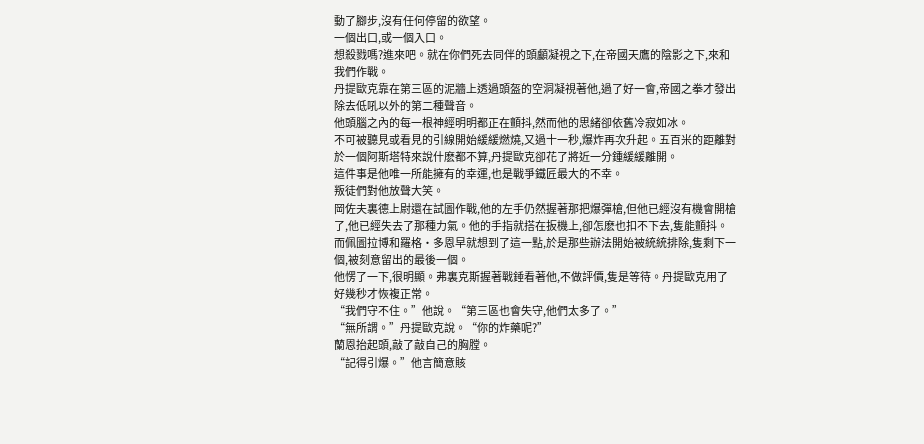動了腳步,沒有任何停留的欲望。
一個出口,或一個入口。
想殺戮嗎?進來吧。就在你們死去同伴的頭顱凝視之下,在帝國天鷹的陰影之下,來和我們作戰。
丹提歐克靠在第三區的泥牆上透過頭盔的空洞凝視著他,過了好一會,帝國之拳才發出除去低吼以外的第二種聲音。
他頭腦之內的每一根神經明明都正在顫抖,然而他的思緒卻依舊冷寂如冰。
不可被聽見或看見的引線開始緩緩燃燒,又過十一秒,爆炸再次升起。五百米的距離對於一個阿斯塔特來說什麽都不算,丹提歐克卻花了將近一分鍾緩緩離開。
這件事是他唯一所能擁有的幸運,也是戰爭鐵匠最大的不幸。
叛徒們對他放聲大笑。
岡佐夫裏德上尉還在試圖作戰,他的左手仍然握著那把爆彈槍,但他已經沒有機會開槍了,他已經失去了那種力氣。他的手指就搭在扳機上,卻怎麽也扣不下去,隻能顫抖。
而佩圖拉博和羅格·多恩早就想到了這一點,於是那些辦法開始被統統排除,隻剩下一個,被刻意留出的最後一個。
他愣了一下,很明顯。弗裏克斯握著戰錘看著他,不做評價,隻是等待。丹提歐克用了好幾秒才恢複正常。
“我們守不住。”他說。“第三區也會失守,他們太多了。”
“無所謂。”丹提歐克說。“你的炸藥呢?”
蘭恩抬起頭,敲了敲自己的胸膛。
“記得引爆。”他言簡意賅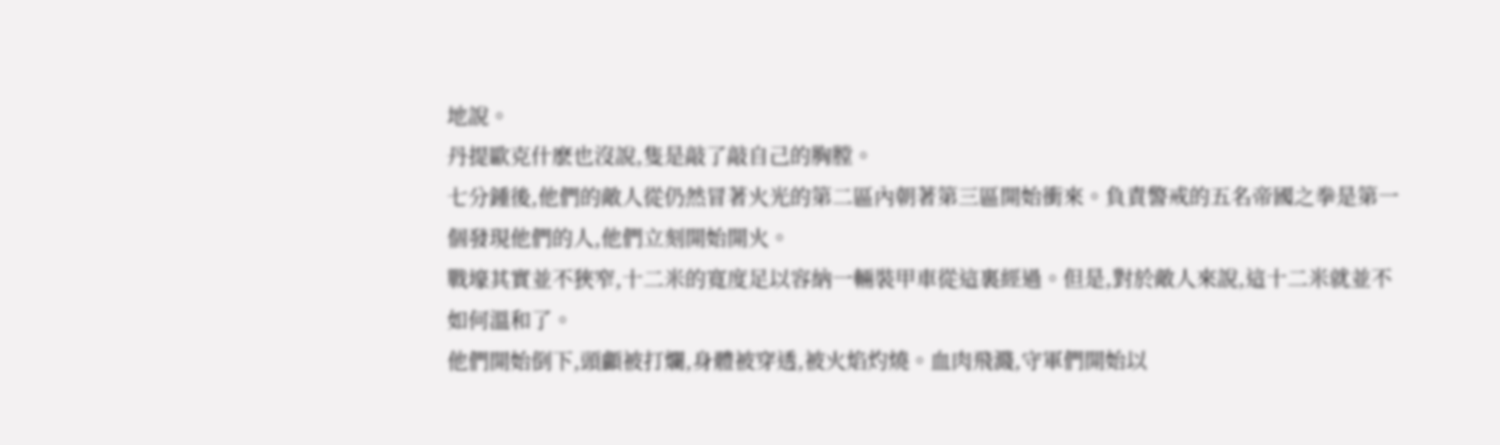地說。
丹提歐克什麽也沒說,隻是敲了敲自己的胸膛。
七分鍾後,他們的敵人從仍然冒著火光的第二區內朝著第三區開始衝來。負責警戒的五名帝國之拳是第一個發現他們的人,他們立刻開始開火。
戰壕其實並不狹窄,十二米的寬度足以容納一輛裝甲車從這裏經過。但是,對於敵人來說,這十二米就並不如何溫和了。
他們開始倒下,頭顱被打爛,身體被穿透,被火焰灼燒。血肉飛濺,守軍們開始以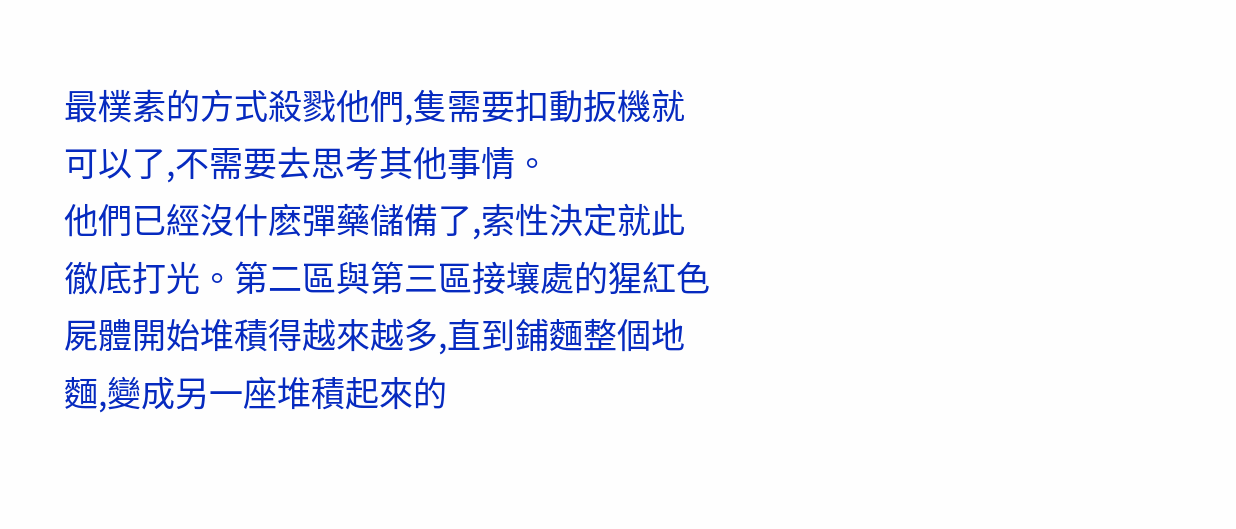最樸素的方式殺戮他們,隻需要扣動扳機就可以了,不需要去思考其他事情。
他們已經沒什麽彈藥儲備了,索性決定就此徹底打光。第二區與第三區接壤處的猩紅色屍體開始堆積得越來越多,直到鋪麵整個地麵,變成另一座堆積起來的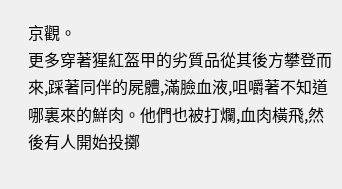京觀。
更多穿著猩紅盔甲的劣質品從其後方攀登而來,踩著同伴的屍體,滿臉血液,咀嚼著不知道哪裏來的鮮肉。他們也被打爛,血肉橫飛,然後有人開始投擲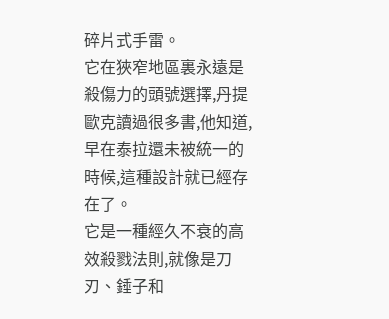碎片式手雷。
它在狹窄地區裏永遠是殺傷力的頭號選擇,丹提歐克讀過很多書,他知道,早在泰拉還未被統一的時候,這種設計就已經存在了。
它是一種經久不衰的高效殺戮法則,就像是刀刃、錘子和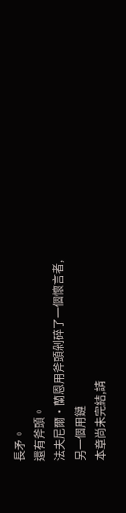長矛。
還有斧頭。
法夫尼爾·蘭恩用斧頭剁碎了一個懷言者,另一個用鏈
本章尚未完結,請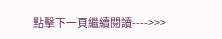點擊下一頁繼續閱讀---->>>